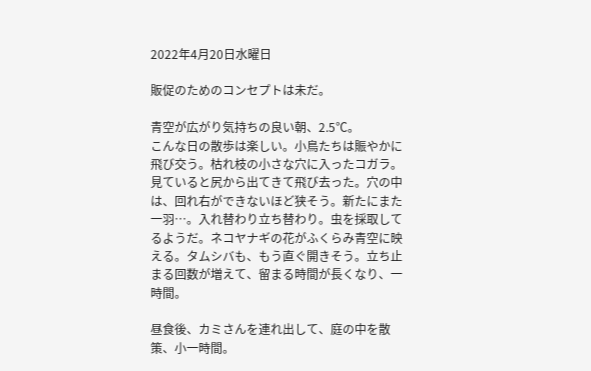2022年4月20日水曜日

販促のためのコンセプトは未だ。

青空が広がり気持ちの良い朝、2.5℃。
こんな日の散歩は楽しい。小鳥たちは賑やかに飛び交う。枯れ枝の小さな穴に入ったコガラ。見ていると尻から出てきて飛び去った。穴の中は、回れ右ができないほど狭そう。新たにまた一羽…。入れ替わり立ち替わり。虫を採取してるようだ。ネコヤナギの花がふくらみ青空に映える。タムシバも、もう直ぐ開きそう。立ち止まる回数が増えて、留まる時間が長くなり、一時間。

昼食後、カミさんを連れ出して、庭の中を散策、小一時間。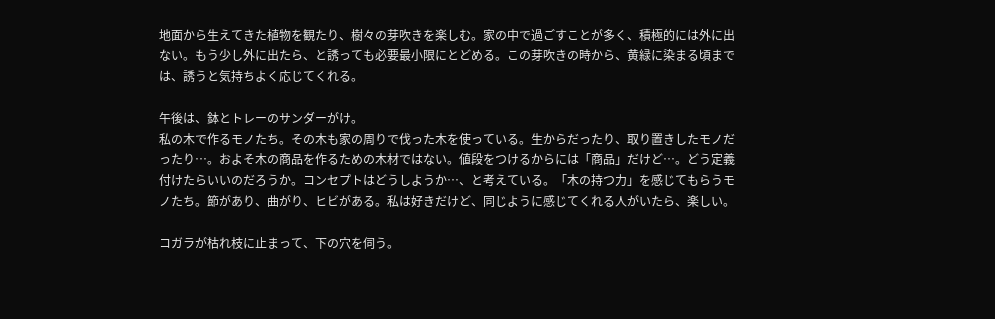地面から生えてきた植物を観たり、樹々の芽吹きを楽しむ。家の中で過ごすことが多く、積極的には外に出ない。もう少し外に出たら、と誘っても必要最小限にとどめる。この芽吹きの時から、黄緑に染まる頃までは、誘うと気持ちよく応じてくれる。

午後は、鉢とトレーのサンダーがけ。
私の木で作るモノたち。その木も家の周りで伐った木を使っている。生からだったり、取り置きしたモノだったり…。およそ木の商品を作るための木材ではない。値段をつけるからには「商品」だけど…。どう定義付けたらいいのだろうか。コンセプトはどうしようか…、と考えている。「木の持つ力」を感じてもらうモノたち。節があり、曲がり、ヒビがある。私は好きだけど、同じように感じてくれる人がいたら、楽しい。

コガラが枯れ枝に止まって、下の穴を伺う。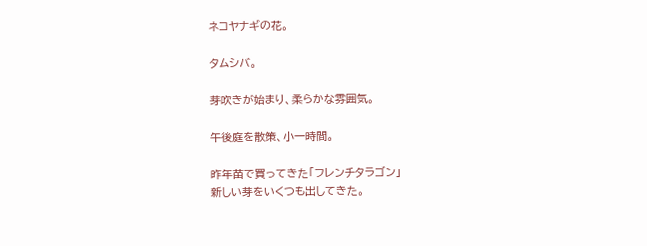ネコヤナギの花。

タムシバ。

芽吹きが始まり、柔らかな雰囲気。

午後庭を散策、小一時間。

昨年苗で買ってきた「フレンチタラゴン」
新しい芽をいくつも出してきた。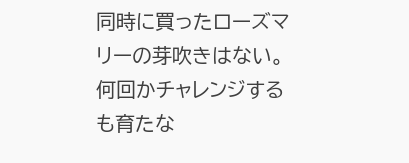同時に買ったローズマリーの芽吹きはない。
何回かチャレンジするも育たな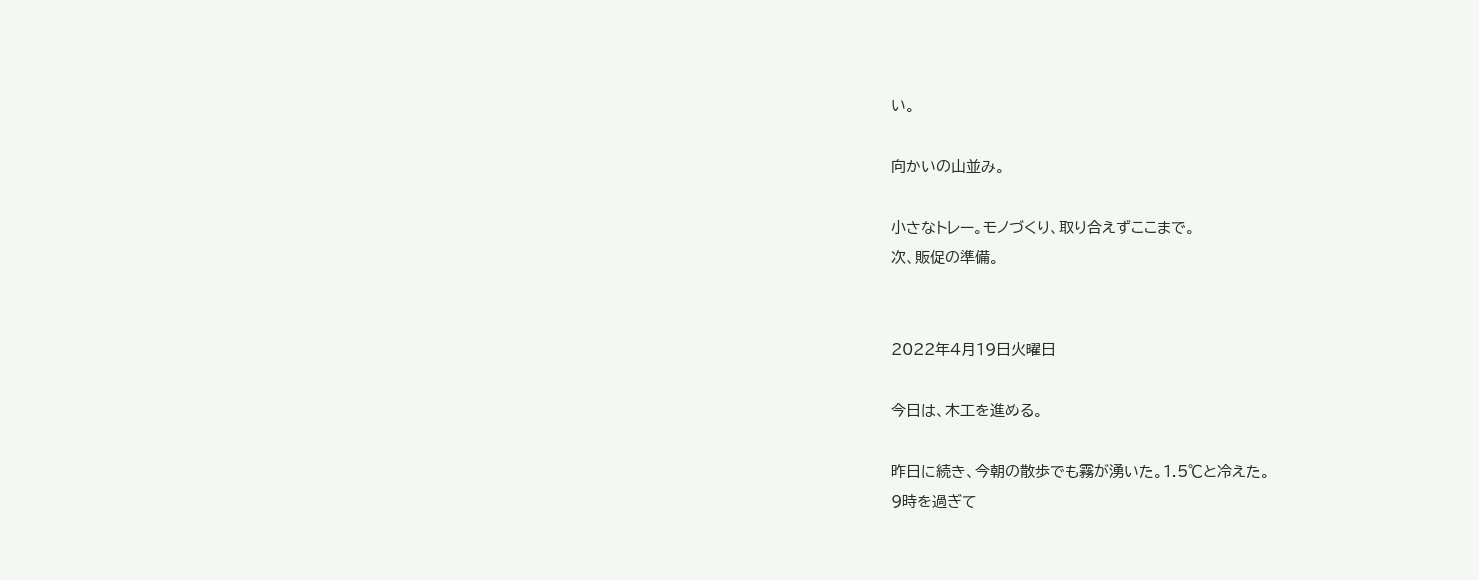い。

向かいの山並み。

小さなトレー。モノづくり、取り合えずここまで。
次、販促の準備。


2022年4月19日火曜日

今日は、木工を進める。

昨日に続き、今朝の散歩でも霧が湧いた。1.5℃と冷えた。
9時を過ぎて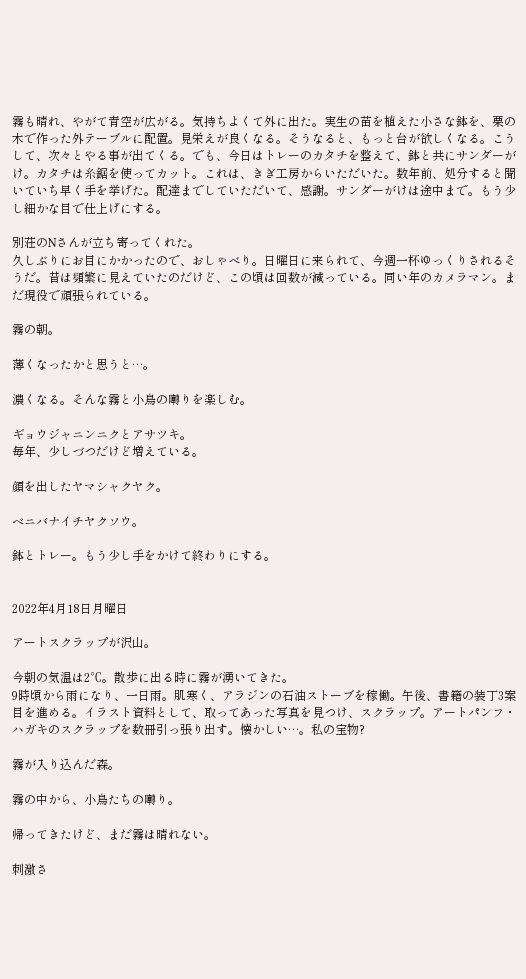霧も晴れ、やがて青空が広がる。気持ちよくて外に出た。実生の苗を植えた小さな鉢を、栗の木で作った外テーブルに配置。見栄えが良くなる。そうなると、もっと台が欲しくなる。こうして、次々とやる事が出てくる。でも、今日はトレーのカタチを整えて、鉢と共にサンダーがけ。カタチは糸鋸を使ってカット。これは、きぎ工房からいただいた。数年前、処分すると聞いていち早く手を挙げた。配達までしていただいて、感謝。サンダーがけは途中まで。もう少し細かな目で仕上げにする。

別荘のNさんが立ち寄ってくれた。
久しぶりにお目にかかったので、おしゃべり。日曜日に来られて、今週一杯ゆっくりされるそうだ。昔は頻繁に見えていたのだけど、この頃は回数が減っている。同い年のカメラマン。まだ現役で頑張られている。

霧の朝。

薄くなったかと思うと…。

濃くなる。そんな霧と小鳥の囀りを楽しむ。

ギョウジャニンニクとアサツキ。
毎年、少しづつだけど増えている。

顔を出したヤマシャクヤク。

ベニバナイチヤクソウ。

鉢とトレー。もう少し手をかけて終わりにする。


2022年4月18日月曜日

アートスクラップが沢山。

今朝の気温は2℃。散歩に出る時に霧が湧いてきた。
9時頃から雨になり、一日雨。肌寒く、アラジンの石油ストーブを稼働。午後、書籍の装丁3案目を進める。イラスト資料として、取ってあった写真を見つけ、スクラップ。アートパンフ・ハガキのスクラップを数冊引っ張り出す。懐かしい…。私の宝物?

霧が入り込んだ森。

霧の中から、小鳥たちの囀り。

帰ってきたけど、まだ霧は晴れない。

刺激さ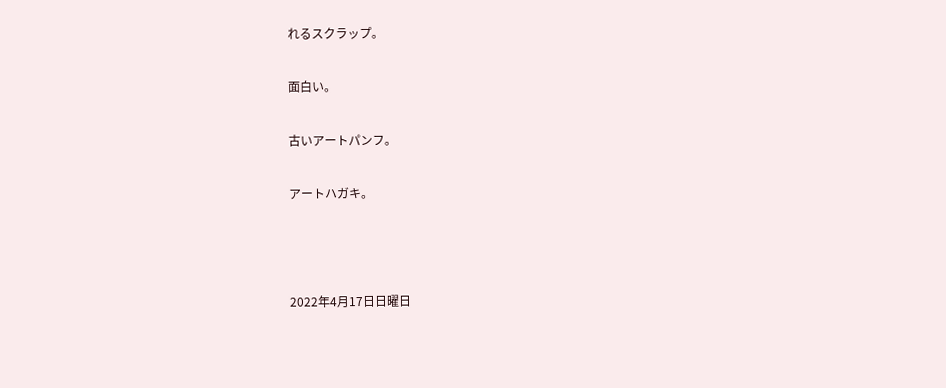れるスクラップ。

面白い。

古いアートパンフ。

アートハガキ。



2022年4月17日日曜日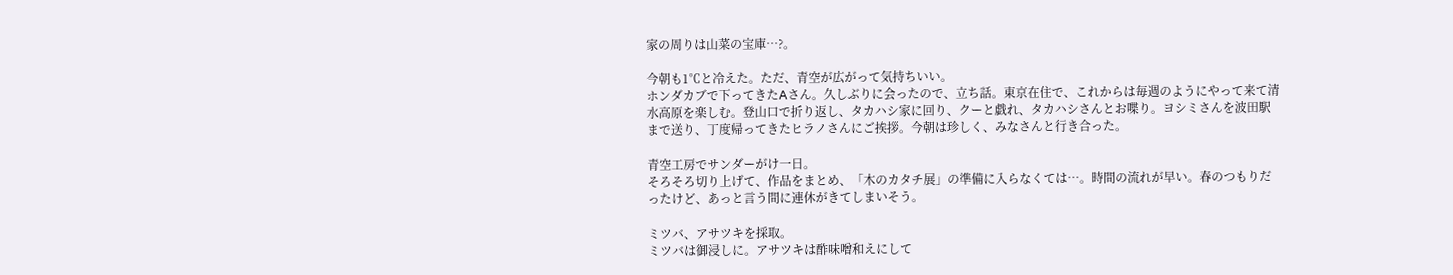家の周りは山菜の宝庫…?。

今朝も1℃と冷えた。ただ、青空が広がって気持ちいい。
ホンダカブで下ってきたAさん。久しぶりに会ったので、立ち話。東京在住で、これからは毎週のようにやって来て清水高原を楽しむ。登山口で折り返し、タカハシ家に回り、クーと戯れ、タカハシさんとお喋り。ヨシミさんを波田駅まで送り、丁度帰ってきたヒラノさんにご挨拶。今朝は珍しく、みなさんと行き合った。

青空工房でサンダーがけ一日。
そろそろ切り上げて、作品をまとめ、「木のカタチ展」の準備に入らなくては…。時間の流れが早い。春のつもりだったけど、あっと言う間に連休がきてしまいそう。

ミツバ、アサツキを採取。
ミツバは御浸しに。アサツキは酢味噌和えにして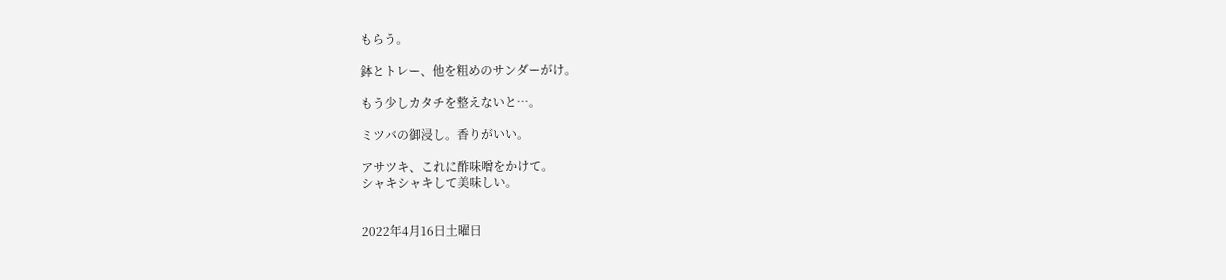もらう。

鉢とトレー、他を粗めのサンダーがけ。

もう少しカタチを整えないと…。

ミツバの御浸し。香りがいい。

アサツキ、これに酢味噌をかけて。
シャキシャキして美味しい。


2022年4月16日土曜日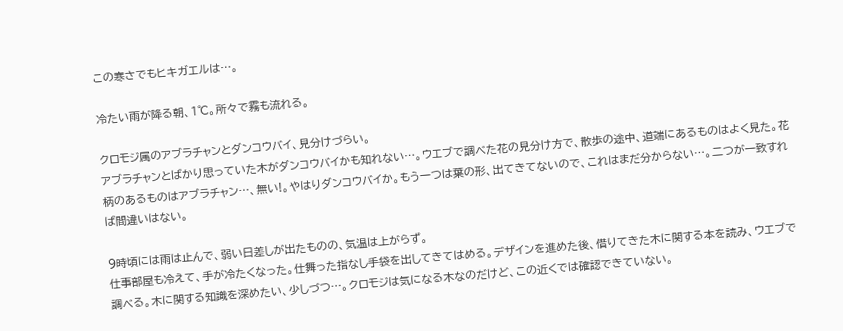この寒さでもヒキガエルは…。

冷たい雨が降る朝、1℃。所々で霧も流れる。

クロモジ属のアブラチャンとダンコウバイ、見分けづらい。
アブラチャンとばかり思っていた木がダンコウバイかも知れない…。ウエブで調べた花の見分け方で、散歩の途中、道端にあるものはよく見た。花柄のあるものはアブラチャン…、無い!。やはりダンコウバイか。もう一つは葉の形、出てきてないので、これはまだ分からない…。二つが一致すれば間違いはない。

9時頃には雨は止んで、弱い日差しが出たものの、気温は上がらず。
仕事部屋も冷えて、手が冷たくなった。仕舞った指なし手袋を出してきてはめる。デザインを進めた後、借りてきた木に関する本を読み、ウエブで調べる。木に関する知識を深めたい、少しづつ…。クロモジは気になる木なのだけど、この近くでは確認できていない。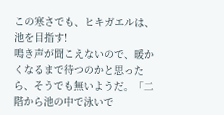この寒さでも、ヒキガエルは、池を目指す!
鳴き声が聞こえないので、暖かくなるまで待つのかと思ったら、そうでも無いようだ。「二階から池の中で泳いで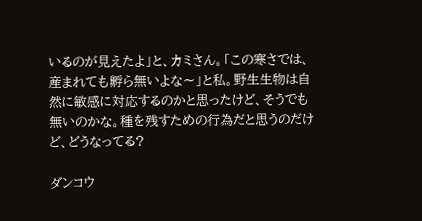いるのが見えたよ」と、カミさん。「この寒さでは、産まれても孵ら無いよな〜」と私。野生生物は自然に敏感に対応するのかと思ったけど、そうでも無いのかな。種を残すための行為だと思うのだけど、どうなってる?

ダンコウ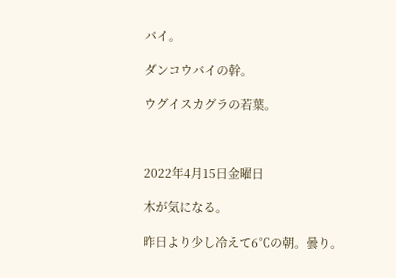バイ。

ダンコウバイの幹。

ウグイスカグラの若葉。



2022年4月15日金曜日

木が気になる。

昨日より少し冷えて6℃の朝。曇り。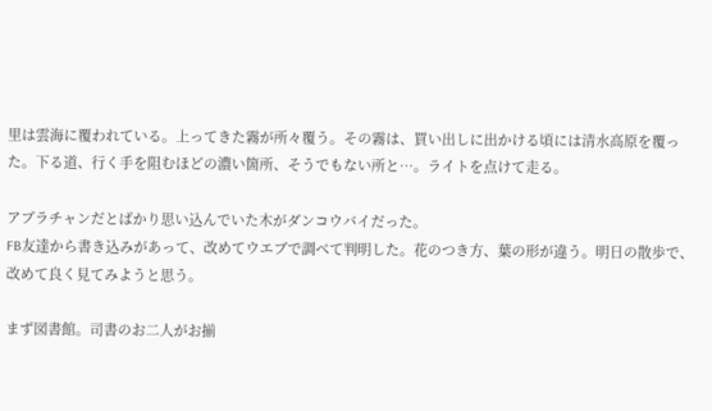里は雲海に覆われている。上ってきた霧が所々覆う。その霧は、買い出しに出かける頃には清水高原を覆った。下る道、行く手を阻むほどの濃い箇所、そうでもない所と…。ライトを点けて走る。

アブラチャンだとばかり思い込んでいた木がダンコウバイだった。
FB友達から書き込みがあって、改めてウエブで調べて判明した。花のつき方、葉の形が違う。明日の散歩で、改めて良く見てみようと思う。

まず図書館。司書のお二人がお揃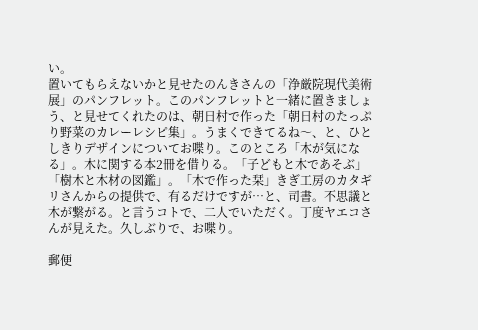い。
置いてもらえないかと見せたのんきさんの「浄厳院現代美術展」のパンフレット。このパンフレットと一緒に置きましょう、と見せてくれたのは、朝日村で作った「朝日村のたっぷり野菜のカレーレシピ集」。うまくできてるね〜、と、ひとしきりデザインについてお喋り。このところ「木が気になる」。木に関する本2冊を借りる。「子どもと木であそぶ」「樹木と木材の図鑑」。「木で作った栞」きぎ工房のカタギリさんからの提供で、有るだけですが…と、司書。不思議と木が繋がる。と言うコトで、二人でいただく。丁度ヤエコさんが見えた。久しぶりで、お喋り。

郵便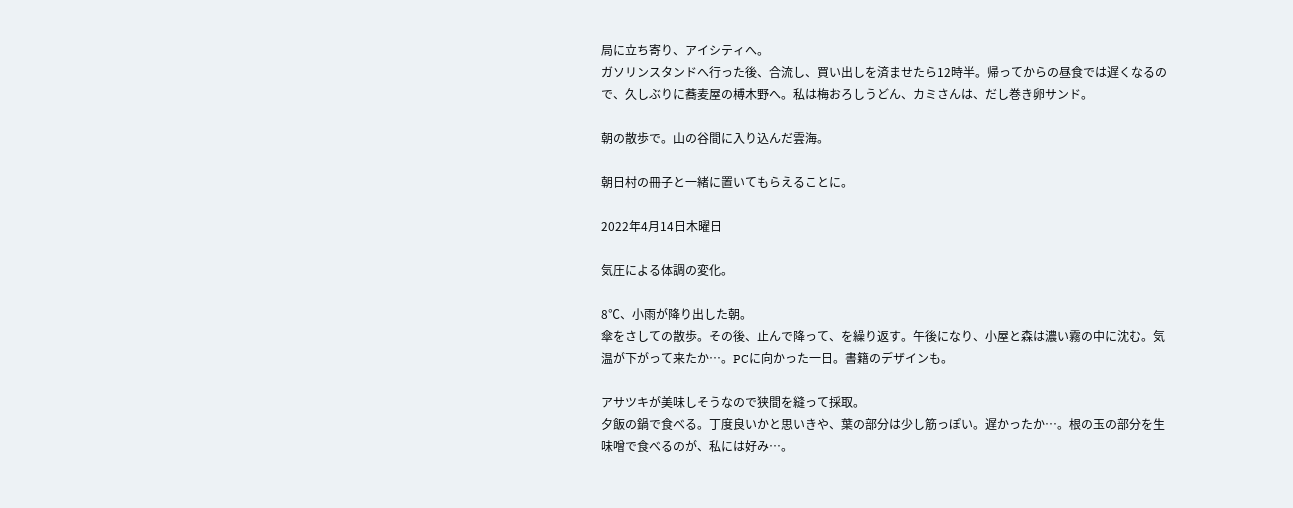局に立ち寄り、アイシティへ。
ガソリンスタンドへ行った後、合流し、買い出しを済ませたら12時半。帰ってからの昼食では遅くなるので、久しぶりに蕎麦屋の榑木野へ。私は梅おろしうどん、カミさんは、だし巻き卵サンド。

朝の散歩で。山の谷間に入り込んだ雲海。

朝日村の冊子と一緒に置いてもらえることに。

2022年4月14日木曜日

気圧による体調の変化。

8℃、小雨が降り出した朝。
傘をさしての散歩。その後、止んで降って、を繰り返す。午後になり、小屋と森は濃い霧の中に沈む。気温が下がって来たか…。PCに向かった一日。書籍のデザインも。

アサツキが美味しそうなので狭間を縫って採取。
夕飯の鍋で食べる。丁度良いかと思いきや、葉の部分は少し筋っぽい。遅かったか…。根の玉の部分を生味噌で食べるのが、私には好み…。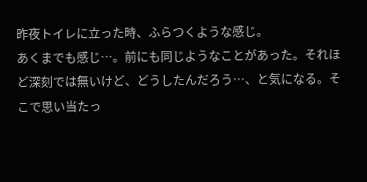昨夜トイレに立った時、ふらつくような感じ。
あくまでも感じ…。前にも同じようなことがあった。それほど深刻では無いけど、どうしたんだろう…、と気になる。そこで思い当たっ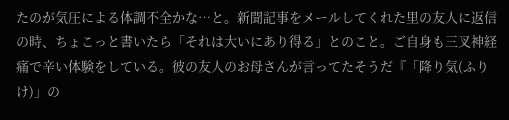たのが気圧による体調不全かな…と。新聞記事をメールしてくれた里の友人に返信の時、ちょこっと書いたら「それは大いにあり得る」とのこと。ご自身も三叉神経痛で辛い体験をしている。彼の友人のお母さんが言ってたそうだ『「降り気(ふりけ)」の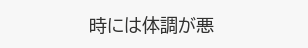時には体調が悪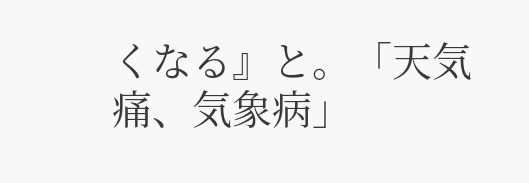くなる』と。「天気痛、気象病」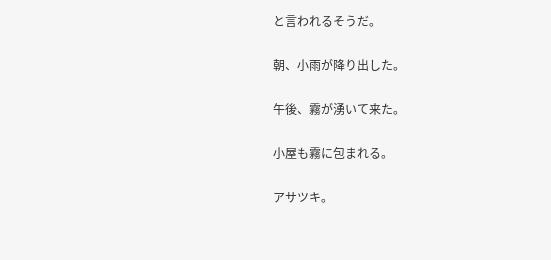と言われるそうだ。

朝、小雨が降り出した。

午後、霧が湧いて来た。

小屋も霧に包まれる。

アサツキ。